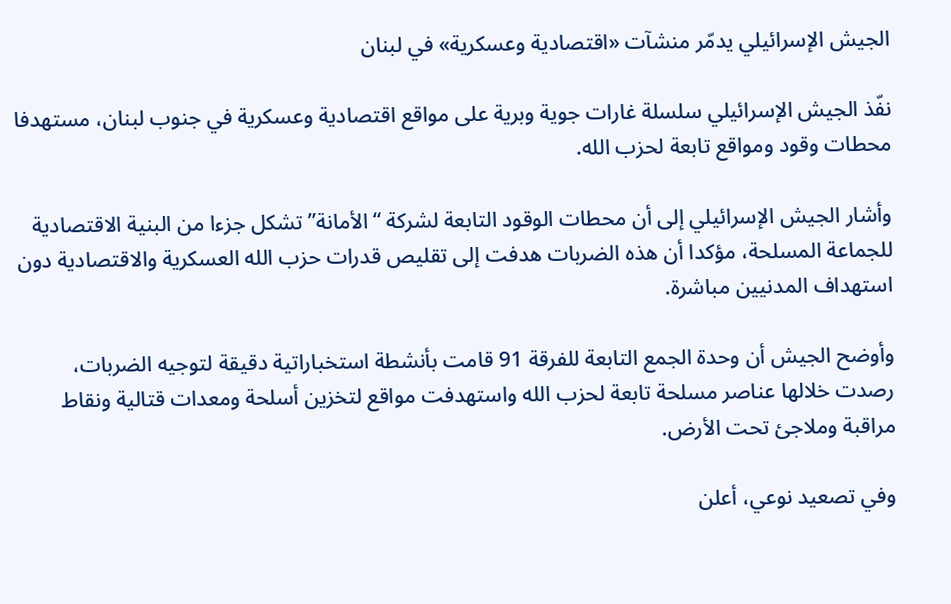الجيش الإسرائيلي يدمّر منشآت «اقتصادية وعسكرية» في لبنان

نفّذ الجيش الإسرائيلي سلسلة غارات جوية وبرية على مواقع اقتصادية وعسكرية في جنوب لبنان، مستهدفا محطات وقود ومواقع تابعة لحزب الله.

وأشار الجيش الإسرائيلي إلى أن محطات الوقود التابعة لشركة “الأمانة” تشكل جزءا من البنية الاقتصادية للجماعة المسلحة، مؤكدا أن هذه الضربات هدفت إلى تقليص قدرات حزب الله العسكرية والاقتصادية دون استهداف المدنيين مباشرة.

وأوضح الجيش أن وحدة الجمع التابعة للفرقة 91 قامت بأنشطة استخباراتية دقيقة لتوجيه الضربات، رصدت خلالها عناصر مسلحة تابعة لحزب الله واستهدفت مواقع لتخزين أسلحة ومعدات قتالية ونقاط مراقبة وملاجئ تحت الأرض.

وفي تصعيد نوعي، أعلن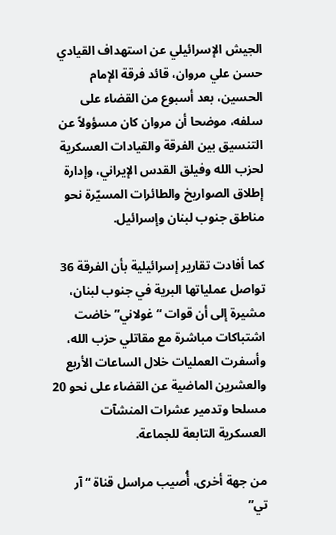الجيش الإسرائيلي عن استهداف القيادي حسن علي مروان، قائد فرقة الإمام الحسين، بعد أسبوع من القضاء على سلفه، موضحا أن مروان كان مسؤولاً عن التنسيق بين الفرقة والقيادات العسكرية لحزب الله وفيلق القدس الإيراني، وإدارة إطلاق الصواريخ والطائرات المسيّرة نحو مناطق جنوب لبنان وإسرائيل.

كما أفادت تقارير إسرائيلية بأن الفرقة 36 تواصل عملياتها البرية في جنوب لبنان، مشيرة إلى أن قوات “غولاني” خاضت اشتباكات مباشرة مع مقاتلي حزب الله، وأسفرت العمليات خلال الساعات الأربع والعشرين الماضية عن القضاء على نحو 20 مسلحا وتدمير عشرات المنشآت العسكرية التابعة للجماعة.

من جهة أخرى، أُصيب مراسل قناة “آر تي”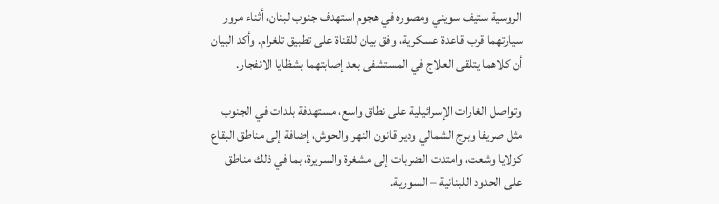الروسية ستيف سويني ومصوره في هجوم استهدف جنوب لبنان، أثناء مرور سيارتهما قرب قاعدة عسكرية، وفق بيان للقناة على تطبيق تلغرام. وأكد البيان أن كلاهما يتلقى العلاج في المستشفى بعد إصابتهما بشظايا الانفجار.

وتواصل الغارات الإسرائيلية على نطاق واسع، مستهدفة بلدات في الجنوب مثل صريفا وبرج الشمالي ودير قانون النهر والحوش، إضافة إلى مناطق البقاع كزلايا وشعت، وامتدت الضربات إلى مشغرة والسريرة، بما في ذلك مناطق على الحدود اللبنانية – السورية.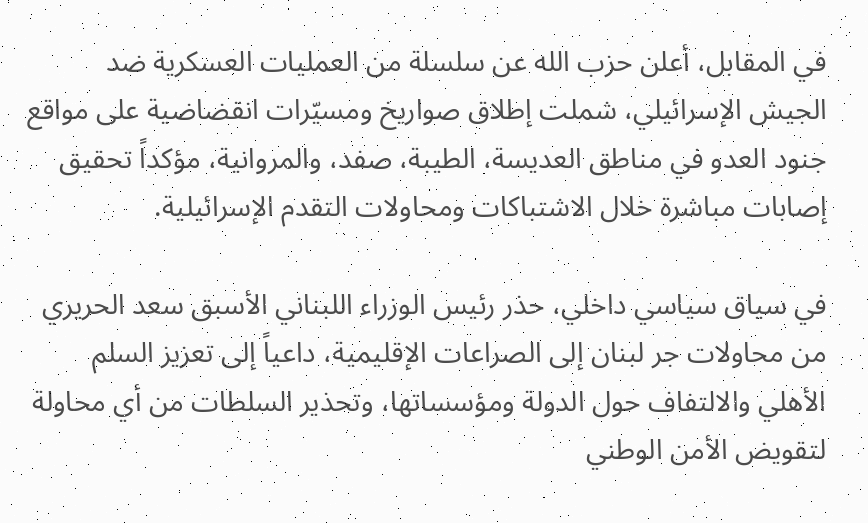في المقابل، أعلن حزب الله عن سلسلة من العمليات العسكرية ضد الجيش الإسرائيلي، شملت إطلاق صواريخ ومسيّرات انقضاضية على مواقع جنود العدو في مناطق العديسة، الطيبة، صفد، والمروانية، مؤكداً تحقيق إصابات مباشرة خلال الاشتباكات ومحاولات التقدم الإسرائيلية.

في سياق سياسي داخلي، حذر رئيس الوزراء اللبناني الأسبق سعد الحريري من محاولات جر لبنان إلى الصراعات الإقليمية، داعياً إلى تعزيز السلم الأهلي والالتفاف حول الدولة ومؤسساتها، وتحذير السلطات من أي محاولة لتقويض الأمن الوطني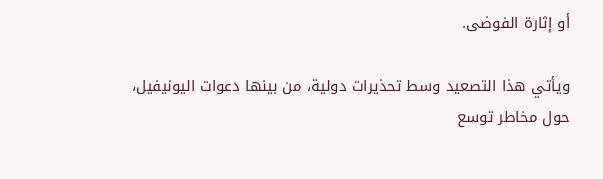أو إثارة الفوضى.

ويأتي هذا التصعيد وسط تحذيرات دولية، من بينها دعوات اليونيفيل، حول مخاطر توسع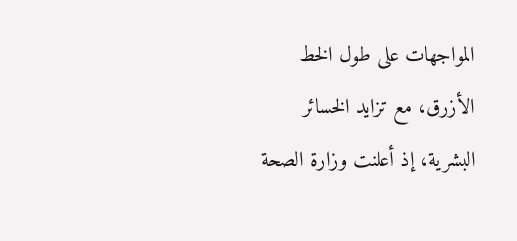المواجهات على طول الخط الأزرق، مع تزايد الخسائر البشرية، إذ أعلنت وزارة الصحة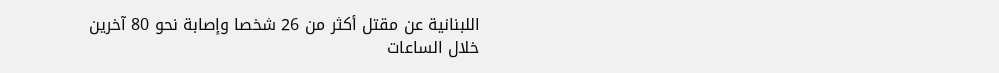اللبنانية عن مقتل أكثر من 26 شخصا وإصابة نحو 80 آخرين خلال الساعات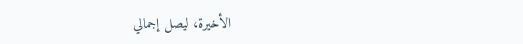الأخيرة، ليصل إجمالي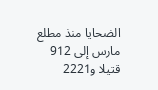الضحايا منذ مطلع مارس إلى 912 قتيلا و2221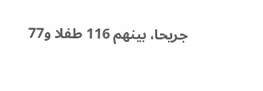جريحا، بينهم 116 طفلا و77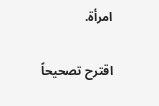امرأة.

اقترح تصحيحاً